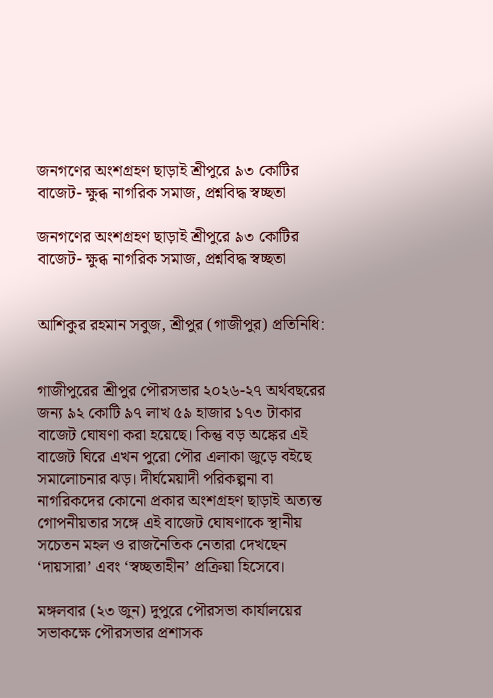জনগণের অংশগ্রহণ ছাড়াই শ্রীপুরে ৯৩ কোটির বাজেট- ক্ষুব্ধ নাগরিক সমাজ, প্রশ্নবিদ্ধ স্বচ্ছতা

জনগণের অংশগ্রহণ ছাড়াই শ্রীপুরে ৯৩ কোটির বাজেট- ক্ষুব্ধ নাগরিক সমাজ, প্রশ্নবিদ্ধ স্বচ্ছতা


আশিকুর রহমান সবুজ, শ্রীপুর (গাজীপুর) প্রতিনিধি:


গাজীপুরের শ্রীপুর পৌরসভার ২০২৬-২৭ অর্থবছরের জন্য ৯২ কোটি ৯৭ লাখ ৫৯ হাজার ১৭৩ টাকার বাজেট ঘোষণা করা হয়েছে। কিন্তু বড় অঙ্কের এই বাজেট ঘিরে এখন পুরো পৌর এলাকা জুড়ে বইছে সমালোচনার ঝড়। দীর্ঘমেয়াদী পরিকল্পনা বা নাগরিকদের কোনো প্রকার অংশগ্রহণ ছাড়াই অত্যন্ত গোপনীয়তার সঙ্গে এই বাজেট ঘোষণাকে স্থানীয় সচেতন মহল ও রাজনৈতিক নেতারা দেখছেন ‘দায়সারা’ এবং ‘স্বচ্ছতাহীন’ প্রক্রিয়া হিসেবে।

মঙ্গলবার (২৩ জুন) দুপুরে পৌরসভা কার্যালয়ের সভাকক্ষে পৌরসভার প্রশাসক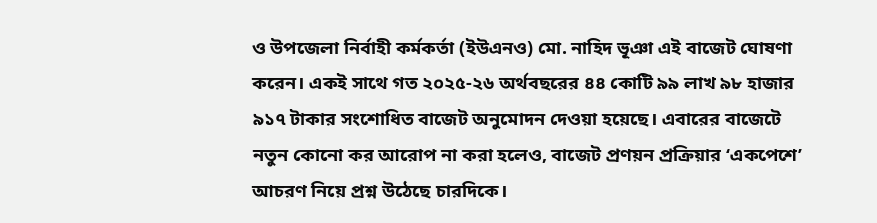ও উপজেলা নির্বাহী কর্মকর্তা (ইউএনও) মো. নাহিদ ভূঞা এই বাজেট ঘোষণা করেন। একই সাথে গত ২০২৫-২৬ অর্থবছরের ৪৪ কোটি ৯৯ লাখ ৯৮ হাজার ৯১৭ টাকার সংশোধিত বাজেট অনুমোদন দেওয়া হয়েছে। এবারের বাজেটে নতুন কোনো কর আরোপ না করা হলেও, বাজেট প্রণয়ন প্রক্রিয়ার ‘একপেশে’ আচরণ নিয়ে প্রশ্ন উঠেছে চারদিকে।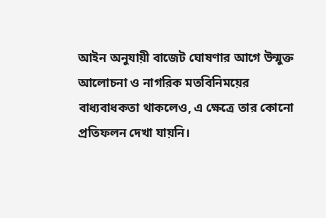আইন অনুযায়ী বাজেট ঘোষণার আগে উন্মুক্ত আলোচনা ও নাগরিক মতবিনিময়ের বাধ্যবাধকতা থাকলেও, এ ক্ষেত্রে তার কোনো প্রতিফলন দেখা যায়নি।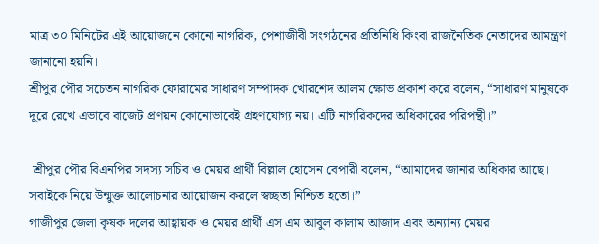মাত্র ৩০ মিনিটের এই আয়োজনে কোনো নাগরিক, পেশাজীবী সংগঠনের প্রতিনিধি কিংবা রাজনৈতিক নেতাদের আমন্ত্রণ জানানো হয়নি।
শ্রীপুর পৌর সচেতন নাগরিক ফোরামের সাধারণ সম্পাদক খোরশেদ আলম ক্ষোভ প্রকাশ করে বলেন, “সাধারণ মানুষকে দূরে রেখে এভাবে বাজেট প্রণয়ন কোনোভাবেই গ্রহণযোগ্য নয়। এটি নাগরিকদের অধিকারের পরিপন্থী।”

 শ্রীপুর পৌর বিএনপির সদস্য সচিব ও মেয়র প্রার্থী বিল্লাল হোসেন বেপারী বলেন, “আমাদের জানার অধিকার আছে। সবাইকে নিয়ে উন্মুক্ত আলোচনার আয়োজন করলে স্বচ্ছতা নিশ্চিত হতো।”
গাজীপুর জেলা কৃষক দলের আহ্বায়ক ও মেয়র প্রার্থী এস এম আবুল কালাম আজাদ এবং অন্যান্য মেয়র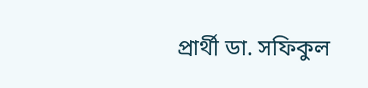প্রার্থী ডা. সফিকুল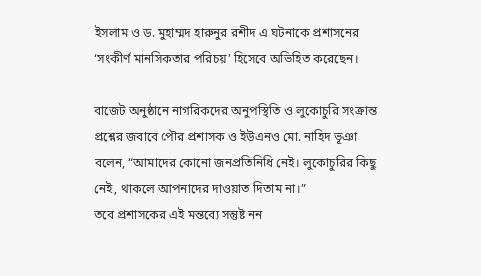ইসলাম ও ড. মুহাম্মদ হারুনুর রশীদ এ ঘটনাকে প্রশাসনের ‘সংকীর্ণ মানসিকতার পরিচয়’ হিসেবে অভিহিত করেছেন।

বাজেট অনুষ্ঠানে নাগরিকদের অনুপস্থিতি ও লুকোচুরি সংক্রান্ত প্রশ্নের জবাবে পৌর প্রশাসক ও ইউএনও মো. নাহিদ ভূঞা বলেন, “আমাদের কোনো জনপ্রতিনিধি নেই। লুকোচুরির কিছু নেই, থাকলে আপনাদের দাওয়াত দিতাম না।”
তবে প্রশাসকের এই মন্তব্যে সন্তুষ্ট নন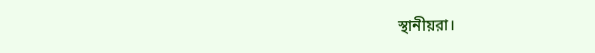স্থানীয়রা।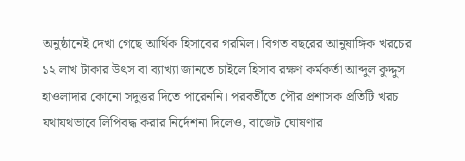অনুষ্ঠানেই দেখা গেছে আর্থিক হিসাবের গরমিল। বিগত বছরের আনুষাঙ্গিক খরচের ১২ লাখ টাকার উৎস বা ব্যাখ্যা জানতে চাইলে হিসাব রক্ষণ কর্মকর্তা আব্দুল কুদ্দুস হাওলাদার কোনো সদুত্তর দিতে পারেননি। পরবর্তীতে পৌর প্রশাসক প্রতিটি খরচ যথাযথভাবে লিপিবদ্ধ করার নির্দেশনা দিলেও, বাজেট ঘোষণার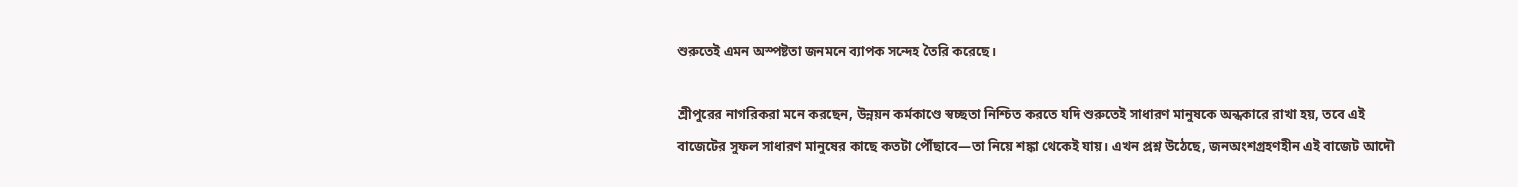শুরুতেই এমন অস্পষ্টতা জনমনে ব্যাপক সন্দেহ তৈরি করেছে।

শ্রীপুরের নাগরিকরা মনে করছেন, উন্নয়ন কর্মকাণ্ডে স্বচ্ছতা নিশ্চিত করতে যদি শুরুতেই সাধারণ মানুষকে অন্ধকারে রাখা হয়, তবে এই বাজেটের সুফল সাধারণ মানুষের কাছে কতটা পৌঁছাবে—তা নিয়ে শঙ্কা থেকেই যায়। এখন প্রশ্ন উঠেছে, জনঅংশগ্রহণহীন এই বাজেট আদৌ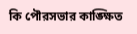কি পৌরসভার কাঙ্ক্ষিত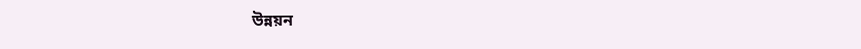উন্নয়ন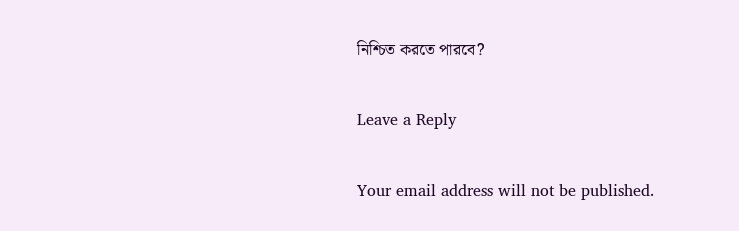নিশ্চিত করতে পারবে?

Leave a Reply

Your email address will not be published.